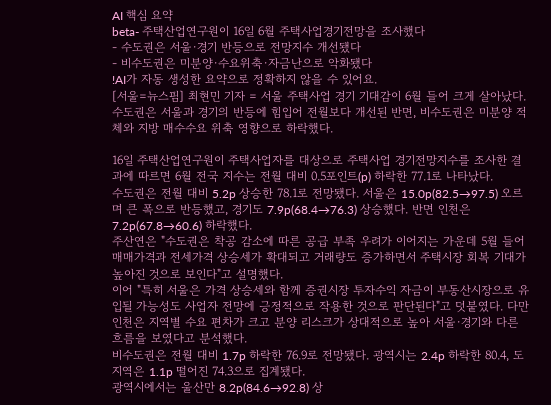AI 핵심 요약
beta- 주택산업연구원이 16일 6월 주택사업경기전망을 조사했다
- 수도권은 서울·경기 반등으로 전망지수 개선됐다
- 비수도권은 미분양·수요위축·자금난으로 악화됐다
!AI가 자동 생성한 요약으로 정확하지 않을 수 있어요.
[서울=뉴스핌] 최현민 기자 = 서울 주택사업 경기 기대감이 6월 들어 크게 살아났다. 수도권은 서울과 경기의 반등에 힘입어 전월보다 개선된 반면, 비수도권은 미분양 적체와 지방 매수수요 위축 영향으로 하락했다.

16일 주택산업연구원이 주택사업자를 대상으로 주택사업 경기전망지수를 조사한 결과에 따르면 6월 전국 지수는 전월 대비 0.5포인트(p) 하락한 77.1로 나타났다.
수도권은 전월 대비 5.2p 상승한 78.1로 전망됐다. 서울은 15.0p(82.5→97.5) 오르며 큰 폭으로 반등했고, 경기도 7.9p(68.4→76.3) 상승했다. 반면 인천은 7.2p(67.8→60.6) 하락했다.
주산연은 "수도권은 착공 감소에 따른 공급 부족 우려가 이어지는 가운데 5월 들어 매매가격과 전세가격 상승세가 확대되고 거래량도 증가하면서 주택시장 회복 기대가 높아진 것으로 보인다"고 설명했다.
이어 "특히 서울은 가격 상승세와 함께 증권시장 투자수익 자금이 부동산시장으로 유입될 가능성도 사업자 전망에 긍정적으로 작용한 것으로 판단된다"고 덧붙였다. 다만 인천은 지역별 수요 편차가 크고 분양 리스크가 상대적으로 높아 서울·경기와 다른 흐름을 보였다고 분석했다.
비수도권은 전월 대비 1.7p 하락한 76.9로 전망됐다. 광역시는 2.4p 하락한 80.4, 도지역은 1.1p 떨어진 74.3으로 집계됐다.
광역시에서는 울산만 8.2p(84.6→92.8) 상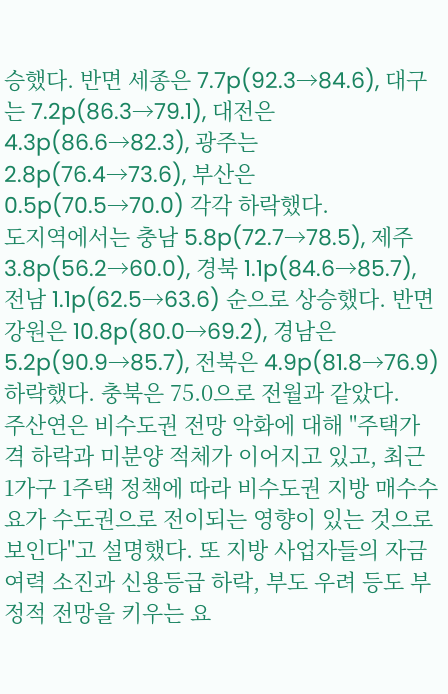승했다. 반면 세종은 7.7p(92.3→84.6), 대구는 7.2p(86.3→79.1), 대전은 4.3p(86.6→82.3), 광주는 2.8p(76.4→73.6), 부산은 0.5p(70.5→70.0) 각각 하락했다.
도지역에서는 충남 5.8p(72.7→78.5), 제주 3.8p(56.2→60.0), 경북 1.1p(84.6→85.7), 전남 1.1p(62.5→63.6) 순으로 상승했다. 반면 강원은 10.8p(80.0→69.2), 경남은 5.2p(90.9→85.7), 전북은 4.9p(81.8→76.9) 하락했다. 충북은 75.0으로 전월과 같았다.
주산연은 비수도권 전망 악화에 대해 "주택가격 하락과 미분양 적체가 이어지고 있고, 최근 1가구 1주택 정책에 따라 비수도권 지방 매수수요가 수도권으로 전이되는 영향이 있는 것으로 보인다"고 설명했다. 또 지방 사업자들의 자금 여력 소진과 신용등급 하락, 부도 우려 등도 부정적 전망을 키우는 요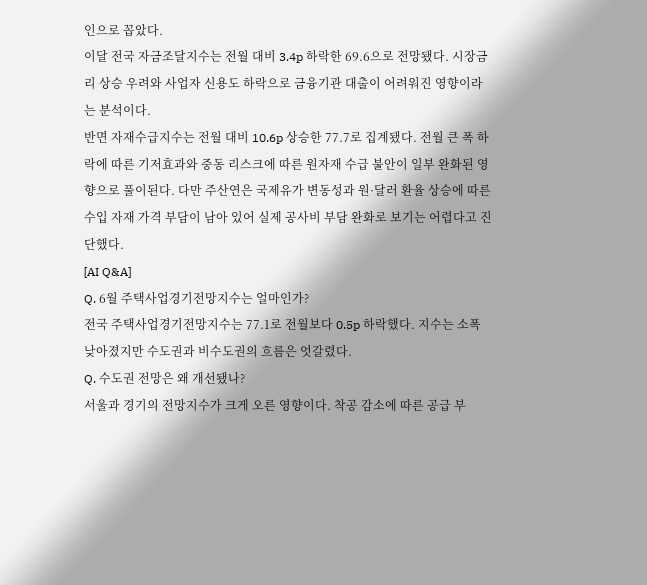인으로 꼽았다.
이달 전국 자금조달지수는 전월 대비 3.4p 하락한 69.6으로 전망됐다. 시장금리 상승 우려와 사업자 신용도 하락으로 금융기관 대출이 어려워진 영향이라는 분석이다.
반면 자재수급지수는 전월 대비 10.6p 상승한 77.7로 집계됐다. 전월 큰 폭 하락에 따른 기저효과와 중동 리스크에 따른 원자재 수급 불안이 일부 완화된 영향으로 풀이된다. 다만 주산연은 국제유가 변동성과 원·달러 환율 상승에 따른 수입 자재 가격 부담이 남아 있어 실제 공사비 부담 완화로 보기는 어렵다고 진단했다.
[AI Q&A]
Q. 6월 주택사업경기전망지수는 얼마인가?
전국 주택사업경기전망지수는 77.1로 전월보다 0.5p 하락했다. 지수는 소폭 낮아졌지만 수도권과 비수도권의 흐름은 엇갈렸다.
Q. 수도권 전망은 왜 개선됐나?
서울과 경기의 전망지수가 크게 오른 영향이다. 착공 감소에 따른 공급 부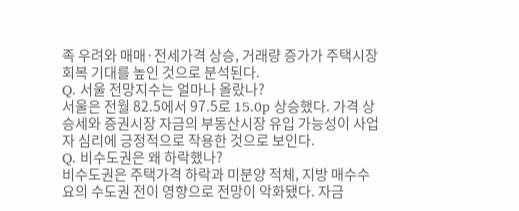족 우려와 매매·전세가격 상승, 거래량 증가가 주택시장 회복 기대를 높인 것으로 분석된다.
Q. 서울 전망지수는 얼마나 올랐나?
서울은 전월 82.5에서 97.5로 15.0p 상승했다. 가격 상승세와 증권시장 자금의 부동산시장 유입 가능성이 사업자 심리에 긍정적으로 작용한 것으로 보인다.
Q. 비수도권은 왜 하락했나?
비수도권은 주택가격 하락과 미분양 적체, 지방 매수수요의 수도권 전이 영향으로 전망이 악화됐다. 자금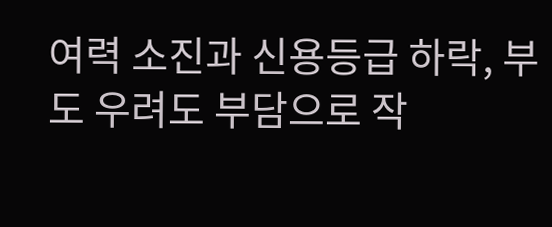여력 소진과 신용등급 하락, 부도 우려도 부담으로 작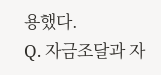용했다.
Q. 자금조달과 자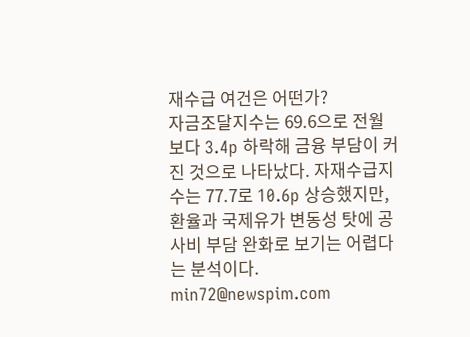재수급 여건은 어떤가?
자금조달지수는 69.6으로 전월보다 3.4p 하락해 금융 부담이 커진 것으로 나타났다. 자재수급지수는 77.7로 10.6p 상승했지만, 환율과 국제유가 변동성 탓에 공사비 부담 완화로 보기는 어렵다는 분석이다.
min72@newspim.com